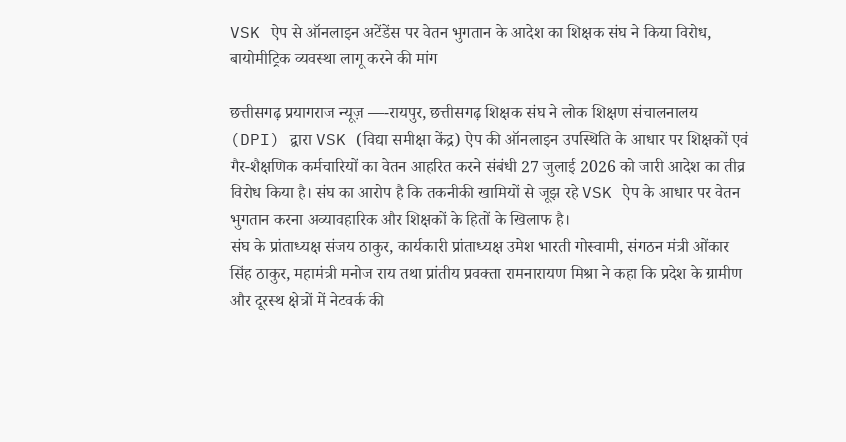VSK ऐप से ऑनलाइन अटेंडेंस पर वेतन भुगतान के आदेश का शिक्षक संघ ने किया विरोध, बायोमीट्रिक व्यवस्था लागू करने की मांग

छत्तीसगढ़ प्रयागराज न्यूज़ —-रायपुर, छत्तीसगढ़ शिक्षक संघ ने लोक शिक्षण संचालनालय (DPI) द्वारा VSK (विद्या समीक्षा केंद्र) ऐप की ऑनलाइन उपस्थिति के आधार पर शिक्षकों एवं गैर-शैक्षणिक कर्मचारियों का वेतन आहरित करने संबंधी 27 जुलाई 2026 को जारी आदेश का तीव्र विरोध किया है। संघ का आरोप है कि तकनीकी खामियों से जूझ रहे VSK ऐप के आधार पर वेतन भुगतान करना अव्यावहारिक और शिक्षकों के हितों के खिलाफ है।
संघ के प्रांताध्यक्ष संजय ठाकुर, कार्यकारी प्रांताध्यक्ष उमेश भारती गोस्वामी, संगठन मंत्री ओंकार सिंह ठाकुर, महामंत्री मनोज राय तथा प्रांतीय प्रवक्ता रामनारायण मिश्रा ने कहा कि प्रदेश के ग्रामीण और दूरस्थ क्षेत्रों में नेटवर्क की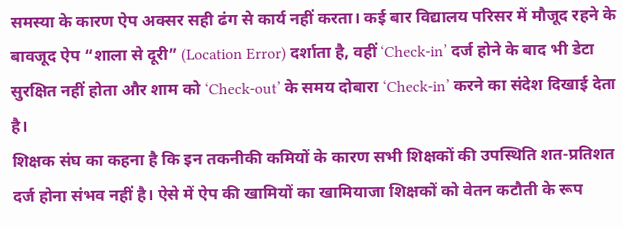समस्या के कारण ऐप अक्सर सही ढंग से कार्य नहीं करता। कई बार विद्यालय परिसर में मौजूद रहने के बावजूद ऐप “शाला से दूरी” (Location Error) दर्शाता है, वहीं ‘Check-in’ दर्ज होने के बाद भी डेटा सुरक्षित नहीं होता और शाम को ‘Check-out’ के समय दोबारा ‘Check-in’ करने का संदेश दिखाई देता है।
शिक्षक संघ का कहना है कि इन तकनीकी कमियों के कारण सभी शिक्षकों की उपस्थिति शत-प्रतिशत दर्ज होना संभव नहीं है। ऐसे में ऐप की खामियों का खामियाजा शिक्षकों को वेतन कटौती के रूप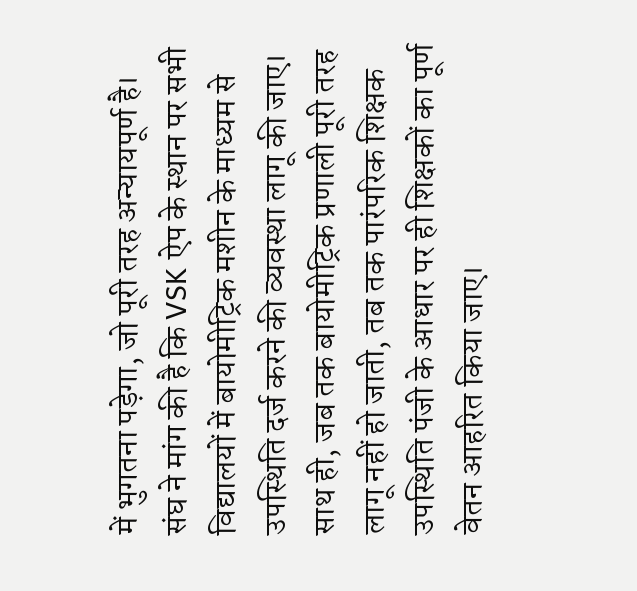में भुगतना पड़ेगा, जो पूरी तरह अन्यायपूर्ण है।
संघ ने मांग की है कि VSK ऐप के स्थान पर सभी विद्यालयों में बायोमीट्रिक मशीन के माध्यम से उपस्थिति दर्ज करने की व्यवस्था लागू की जाए। साथ ही, जब तक बायोमीट्रिक प्रणाली पूरी तरह लागू नहीं हो जाती, तब तक पारंपरिक शिक्षक उपस्थिति पंजी के आधार पर ही शिक्षकों का पूर्ण वेतन आहरित किया जाए।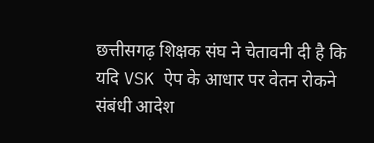छत्तीसगढ़ शिक्षक संघ ने चेतावनी दी है कि यदि VSK ऐप के आधार पर वेतन रोकने संबंधी आदेश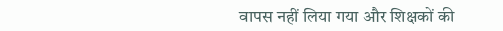वापस नहीं लिया गया और शिक्षकों की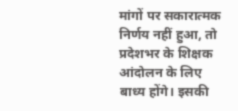मांगों पर सकारात्मक निर्णय नहीं हुआ, तो प्रदेशभर के शिक्षक आंदोलन के लिए बाध्य होंगे। इसकी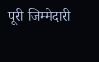पूरी जिम्मेदारी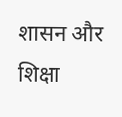शासन और शिक्षा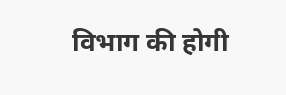विभाग की होगी